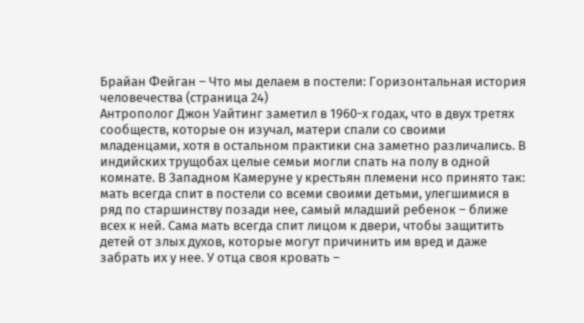Брайан Фейган – Что мы делаем в постели: Горизонтальная история человечества (страница 24)
Антрополог Джон Уайтинг заметил в 1960-х годах, что в двух третях сообществ, которые он изучал, матери спали со своими младенцами, хотя в остальном практики сна заметно различались. В индийских трущобах целые семьи могли спать на полу в одной комнате. В Западном Камеруне у крестьян племени нсо принято так: мать всегда спит в постели со всеми своими детьми, улегшимися в ряд по старшинству позади нее, самый младший ребенок – ближе всех к ней. Сама мать всегда спит лицом к двери, чтобы защитить детей от злых духов, которые могут причинить им вред и даже забрать их у нее. У отца своя кровать –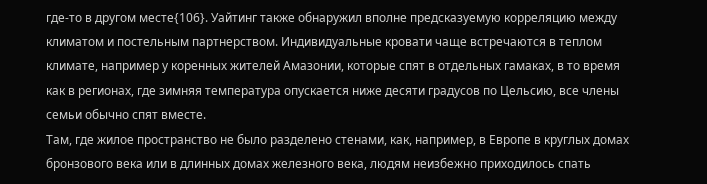где-то в другом месте{106}. Уайтинг также обнаружил вполне предсказуемую корреляцию между климатом и постельным партнерством. Индивидуальные кровати чаще встречаются в теплом климате, например у коренных жителей Амазонии, которые спят в отдельных гамаках, в то время как в регионах, где зимняя температура опускается ниже десяти градусов по Цельсию, все члены семьи обычно спят вместе.
Там, где жилое пространство не было разделено стенами, как, например, в Европе в круглых домах бронзового века или в длинных домах железного века, людям неизбежно приходилось спать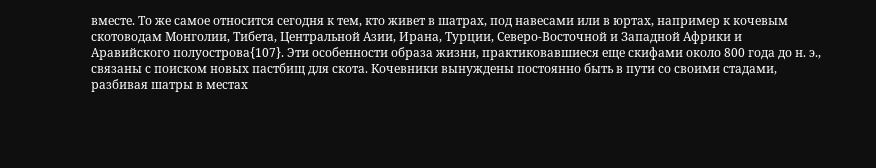вместе. То же самое относится сегодня к тем, кто живет в шатрах, под навесами или в юртах, например к кочевым скотоводам Монголии, Тибета, Центральной Азии, Ирана, Турции, Северо-Восточной и Западной Африки и Аравийского полуострова{107}. Эти особенности образа жизни, практиковавшиеся еще скифами около 800 года до н. э., связаны с поиском новых пастбищ для скота. Кочевники вынуждены постоянно быть в пути cо своими стадами, разбивая шатры в местах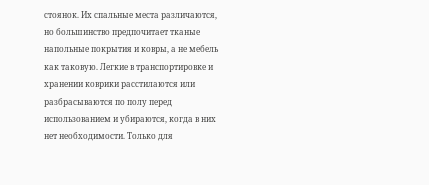стоянок. Их спальные места различаются, но большинство предпочитает тканые напольные покрытия и ковры, а не мебель как таковую. Легкие в транспортировке и хранении коврики расстилаются или разбрасываются по полу перед использованием и убираются, когда в них нет необходимости. Только для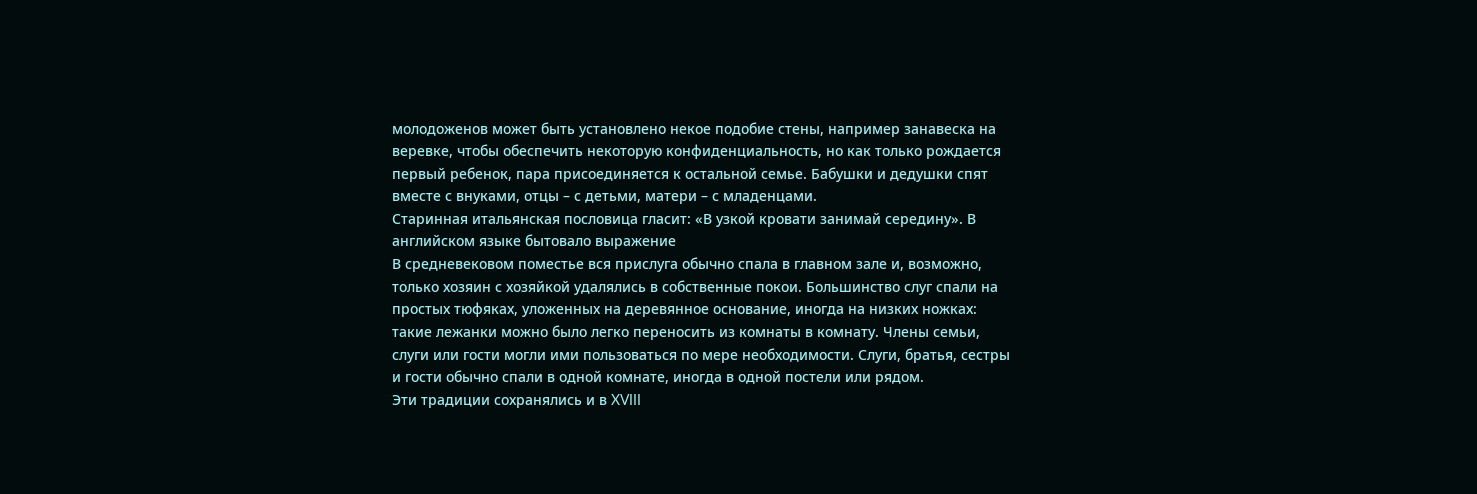молодоженов может быть установлено некое подобие стены, например занавеска на веревке, чтобы обеспечить некоторую конфиденциальность, но как только рождается первый ребенок, пара присоединяется к остальной семье. Бабушки и дедушки спят вместе с внуками, отцы – с детьми, матери – с младенцами.
Старинная итальянская пословица гласит: «В узкой кровати занимай середину». В английском языке бытовало выражение
В средневековом поместье вся прислуга обычно спала в главном зале и, возможно, только хозяин с хозяйкой удалялись в собственные покои. Большинство слуг спали на простых тюфяках, уложенных на деревянное основание, иногда на низких ножках: такие лежанки можно было легко переносить из комнаты в комнату. Члены семьи, слуги или гости могли ими пользоваться по мере необходимости. Слуги, братья, сестры и гости обычно спали в одной комнате, иногда в одной постели или рядом.
Эти традиции сохранялись и в XVIII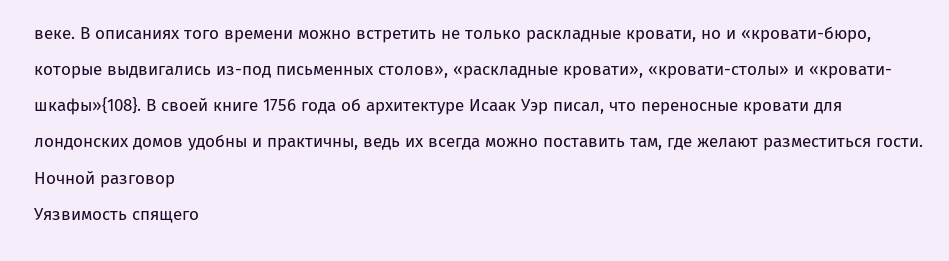веке. В описаниях того времени можно встретить не только раскладные кровати, но и «кровати-бюро, которые выдвигались из-под письменных столов», «раскладные кровати», «кровати-столы» и «кровати-шкафы»{108}. В своей книге 1756 года об архитектуре Исаак Уэр писал, что переносные кровати для лондонских домов удобны и практичны, ведь их всегда можно поставить там, где желают разместиться гости.
Ночной разговор
Уязвимость спящего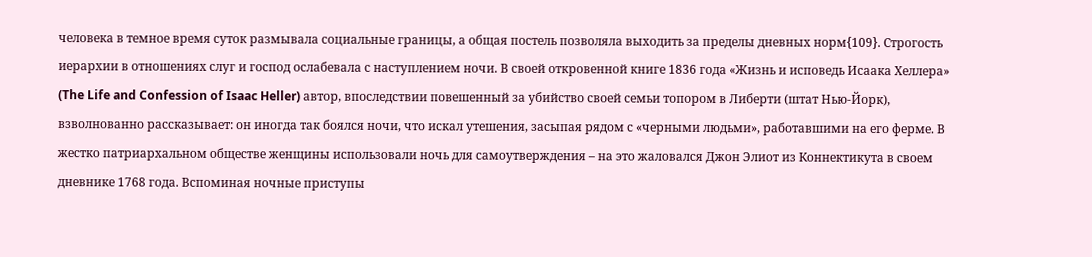человека в темное время суток размывала социальные границы, а общая постель позволяла выходить за пределы дневных норм{109}. Строгость иерархии в отношениях слуг и господ ослабевала с наступлением ночи. В своей откровенной книге 1836 года «Жизнь и исповедь Исаака Хеллера» (The Life and Confession of Isaac Heller) автор, впоследствии повешенный за убийство своей семьи топором в Либерти (штат Нью-Йорк), взволнованно рассказывает: он иногда так боялся ночи, что искал утешения, засыпая рядом с «черными людьми», работавшими на его ферме. В жестко патриархальном обществе женщины использовали ночь для самоутверждения – на это жаловался Джон Элиот из Коннектикута в своем дневнике 1768 года. Вспоминая ночные приступы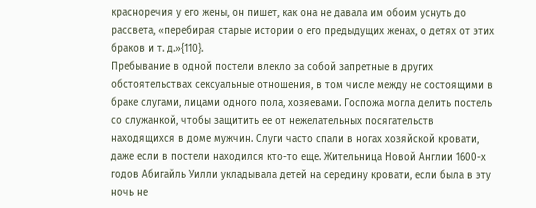красноречия у его жены, он пишет, как она не давала им обоим уснуть до рассвета, «перебирая старые истории о его предыдущих женах, о детях от этих браков и т. д.»{110}.
Пребывание в одной постели влекло за собой запретные в других обстоятельствах сексуальные отношения, в том числе между не состоящими в браке слугами, лицами одного пола, хозяевами. Госпожа могла делить постель со служанкой, чтобы защитить ее от нежелательных посягательств находящихся в доме мужчин. Слуги часто спали в ногах хозяйской кровати, даже если в постели находился кто-то еще. Жительница Новой Англии 1600-х годов Абигайль Уилли укладывала детей на середину кровати, если была в эту ночь не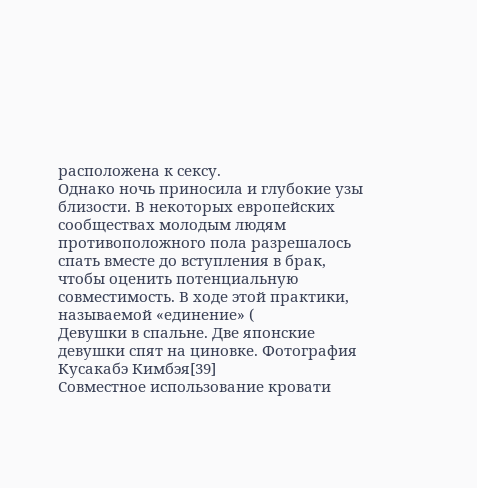расположена к сексу.
Однако ночь приносила и глубокие узы близости. В некоторых европейских сообществах молодым людям противоположного пола разрешалось спать вместе до вступления в брак, чтобы оценить потенциальную совместимость. В ходе этой практики, называемой «единение» (
Девушки в спальне. Две японские девушки спят на циновке. Фотография Кусакабэ Кимбэя[39]
Совместное использование кровати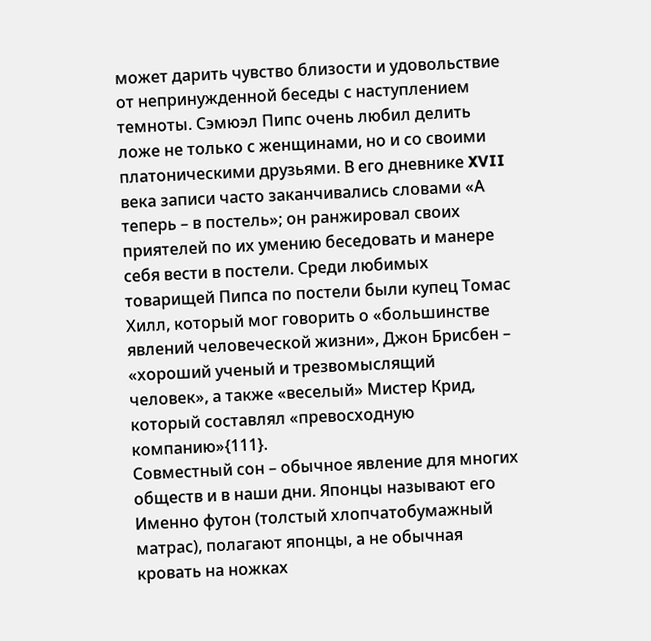может дарить чувство близости и удовольствие от непринужденной беседы с наступлением темноты. Сэмюэл Пипс очень любил делить ложе не только с женщинами, но и со своими платоническими друзьями. В его дневнике XVII века записи часто заканчивались словами «А теперь – в постель»; он ранжировал своих приятелей по их умению беседовать и манере себя вести в постели. Среди любимых товарищей Пипса по постели были купец Томас Хилл, который мог говорить о «большинстве явлений человеческой жизни», Джон Брисбен – «хороший ученый и трезвомыслящий человек», а также «веселый» Мистер Крид, который составлял «превосходную компанию»{111}.
Совместный сон – обычное явление для многих обществ и в наши дни. Японцы называют его
Именно футон (толстый хлопчатобумажный матрас), полагают японцы, а не обычная кровать на ножках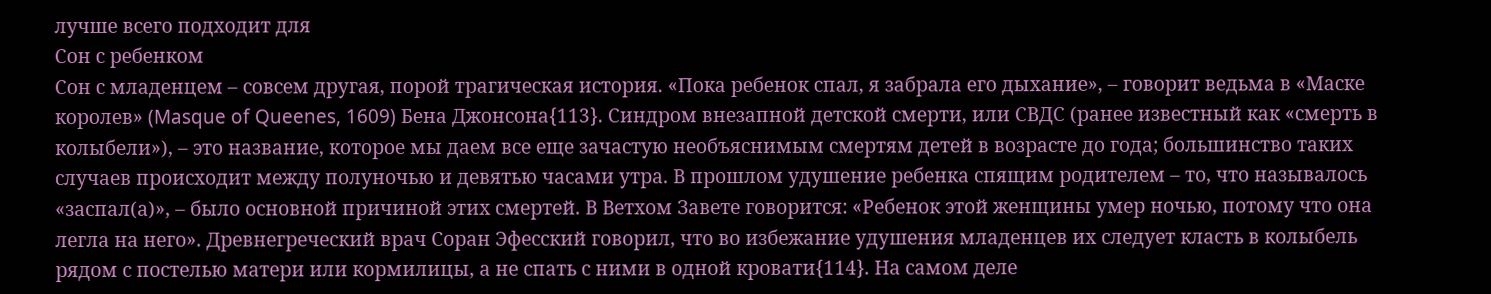лучше всего подходит для
Сон с ребенком
Сон с младенцем – совсем другая, порой трагическая история. «Пока ребенок спал, я забрала его дыхание», – говорит ведьма в «Маске королев» (Masque of Queenes, 1609) Бена Джонсона{113}. Синдром внезапной детской смерти, или СВДС (ранее известный как «смерть в колыбели»), – это название, которое мы даем все еще зачастую необъяснимым смертям детей в возрасте до года; большинство таких случаев происходит между полуночью и девятью часами утра. В прошлом удушение ребенка спящим родителем – то, что называлось «заспал(а)», – было основной причиной этих смертей. В Ветхом Завете говорится: «Ребенок этой женщины умер ночью, потому что она легла на него». Древнегреческий врач Соран Эфесский говорил, что во избежание удушения младенцев их следует класть в колыбель рядом с постелью матери или кормилицы, а не спать с ними в одной кровати{114}. На самом деле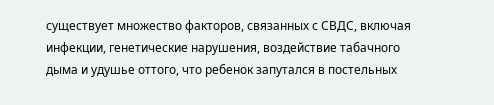существует множество факторов, связанных с СВДС, включая инфекции, генетические нарушения, воздействие табачного дыма и удушье оттого, что ребенок запутался в постельных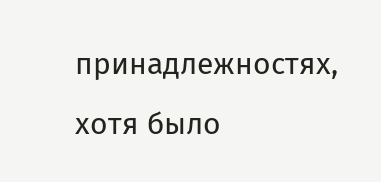принадлежностях, хотя было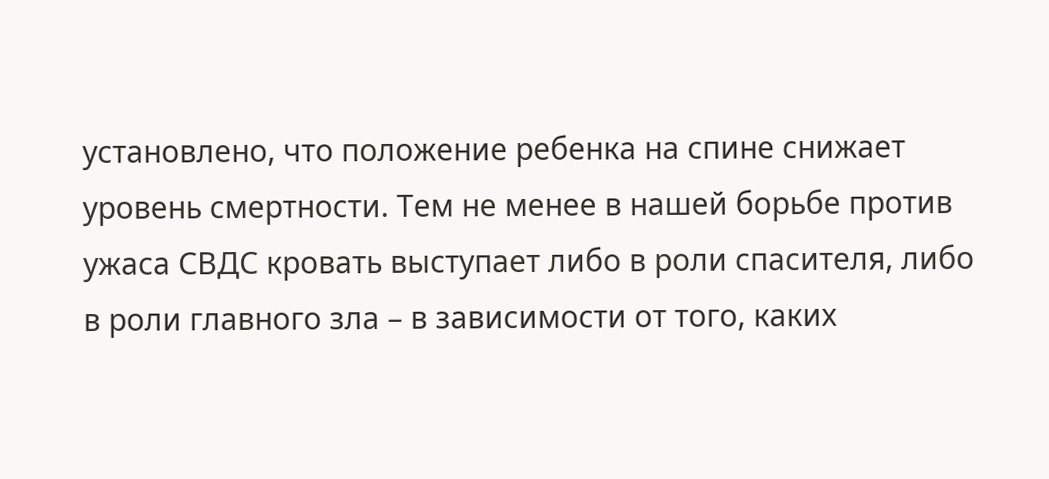установлено, что положение ребенка на спине снижает уровень смертности. Тем не менее в нашей борьбе против ужаса СВДС кровать выступает либо в роли спасителя, либо в роли главного зла – в зависимости от того, каких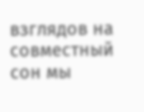взглядов на совместный сон мы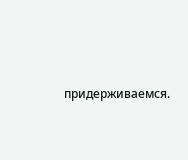придерживаемся.